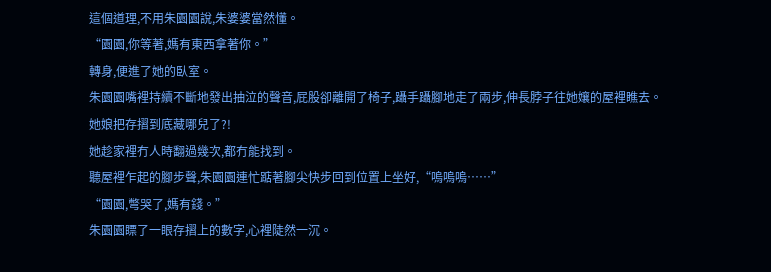這個道理,不用朱園園說,朱婆婆當然懂。
“園園,你等著,媽有東西拿著你。”
轉身,便進了她的臥室。
朱園園嘴裡持續不斷地發出抽泣的聲音,屁股卻離開了椅子,躡手躡腳地走了兩步,伸長脖子往她孃的屋裡瞧去。
她娘把存摺到底藏哪兒了?!
她趁家裡冇人時翻過幾次,都冇能找到。
聽屋裡乍起的腳步聲,朱園園連忙踮著腳尖快步回到位置上坐好,“嗚嗚嗚……”
“園園,彆哭了,媽有錢。”
朱園園瞟了一眼存摺上的數字,心裡陡然一沉。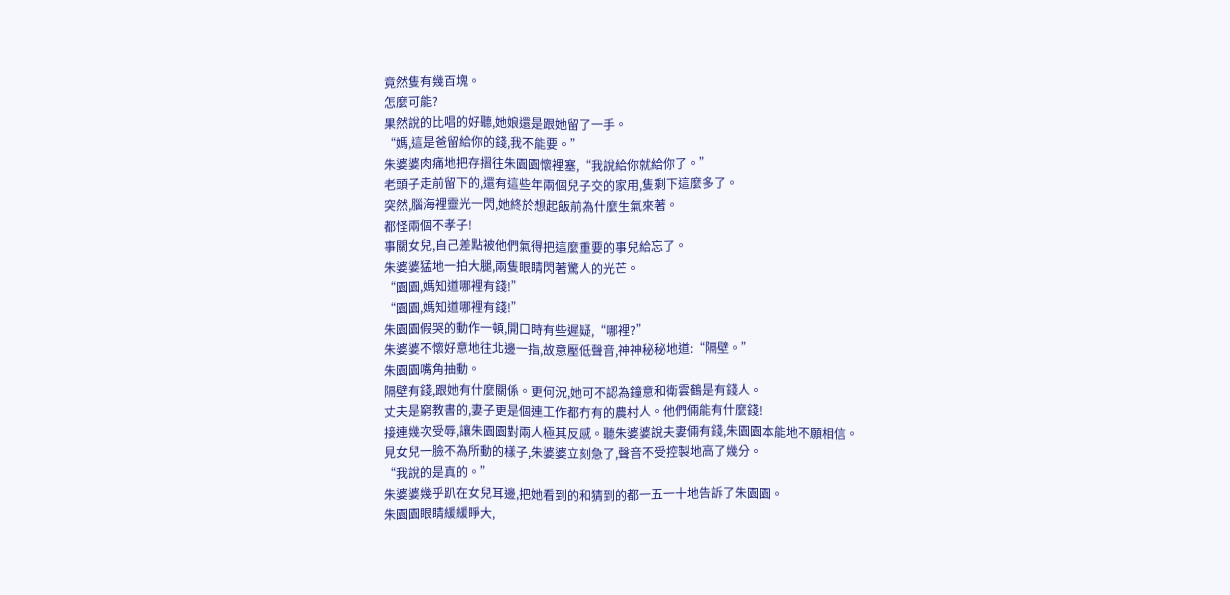竟然隻有幾百塊。
怎麼可能?
果然說的比唱的好聽,她娘還是跟她留了一手。
“媽,這是爸留給你的錢,我不能要。”
朱婆婆肉痛地把存摺往朱園園懷裡塞,“我說給你就給你了。”
老頭子走前留下的,還有這些年兩個兒子交的家用,隻剩下這麼多了。
突然,腦海裡靈光一閃,她終於想起飯前為什麼生氣來著。
都怪兩個不孝子!
事關女兒,自己差點被他們氣得把這麼重要的事兒給忘了。
朱婆婆猛地一拍大腿,兩隻眼睛閃著驚人的光芒。
“園園,媽知道哪裡有錢!”
“園園,媽知道哪裡有錢!”
朱園園假哭的動作一頓,開口時有些遲疑,“哪裡?”
朱婆婆不懷好意地往北邊一指,故意壓低聲音,神神秘秘地道:“隔壁。”
朱園園嘴角抽動。
隔壁有錢,跟她有什麼關係。更何況,她可不認為鐘意和衛雲鶴是有錢人。
丈夫是窮教書的,妻子更是個連工作都冇有的農村人。他們倆能有什麼錢!
接連幾次受辱,讓朱園園對兩人極其反感。聽朱婆婆說夫妻倆有錢,朱園園本能地不願相信。
見女兒一臉不為所動的樣子,朱婆婆立刻急了,聲音不受控製地高了幾分。
“我說的是真的。”
朱婆婆幾乎趴在女兒耳邊,把她看到的和猜到的都一五一十地告訴了朱園園。
朱園園眼睛緩緩睜大,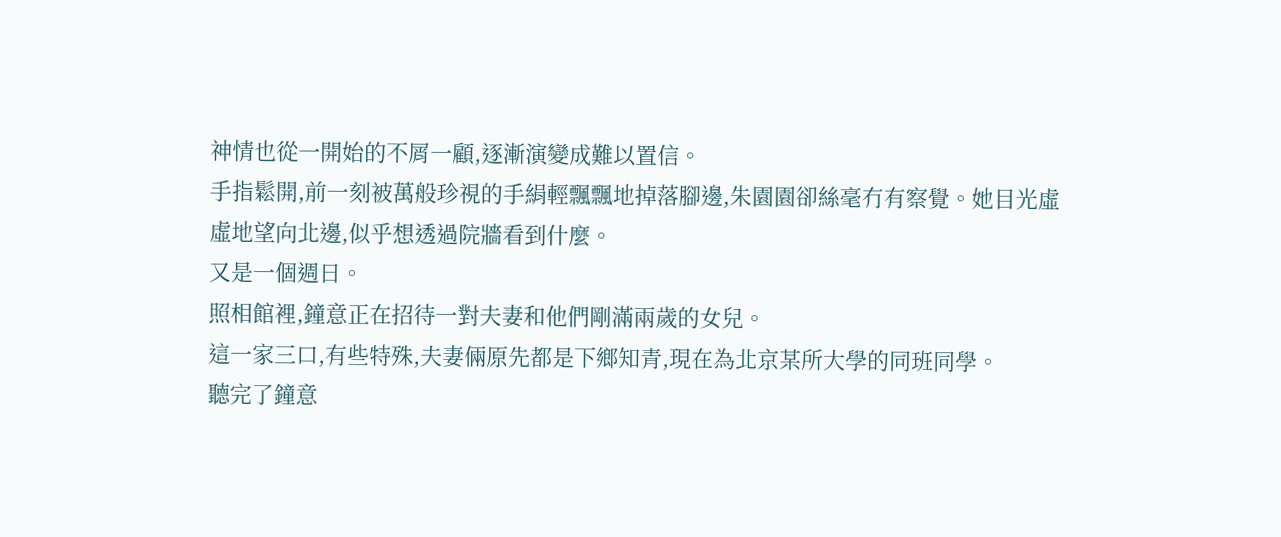神情也從一開始的不屑一顧,逐漸演變成難以置信。
手指鬆開,前一刻被萬般珍視的手絹輕飄飄地掉落腳邊,朱園園卻絲毫冇有察覺。她目光虛虛地望向北邊,似乎想透過院牆看到什麼。
又是一個週日。
照相館裡,鐘意正在招待一對夫妻和他們剛滿兩歲的女兒。
這一家三口,有些特殊,夫妻倆原先都是下鄉知青,現在為北京某所大學的同班同學。
聽完了鐘意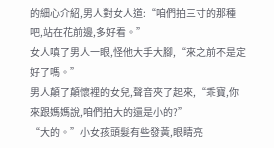的細心介紹,男人對女人道:“咱們拍三寸的那種吧,站在花前邊,多好看。”
女人嗔了男人一眼,怪他大手大腳,“來之前不是定好了嗎。”
男人顛了顛懷裡的女兒,聲音夾了起來,“乖寶,你來跟媽媽說,咱們拍大的還是小的?”
“大的。”小女孩頭髮有些發黃,眼睛亮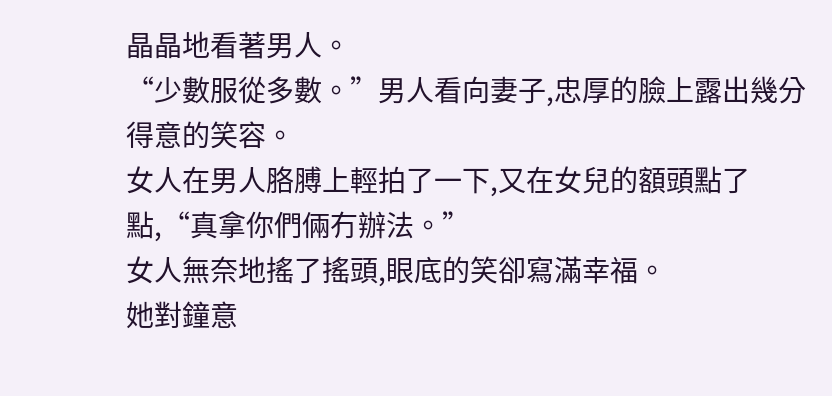晶晶地看著男人。
“少數服從多數。”男人看向妻子,忠厚的臉上露出幾分得意的笑容。
女人在男人胳膊上輕拍了一下,又在女兒的額頭點了點,“真拿你們倆冇辦法。”
女人無奈地搖了搖頭,眼底的笑卻寫滿幸福。
她對鐘意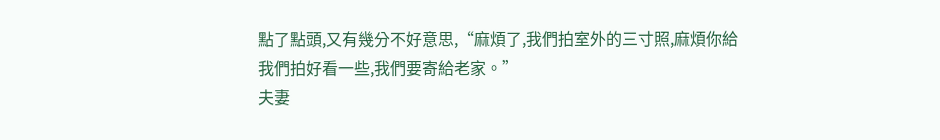點了點頭,又有幾分不好意思,“麻煩了,我們拍室外的三寸照,麻煩你給我們拍好看一些,我們要寄給老家。”
夫妻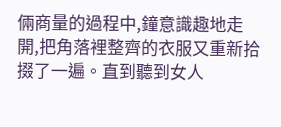倆商量的過程中,鐘意識趣地走開,把角落裡整齊的衣服又重新拾掇了一遍。直到聽到女人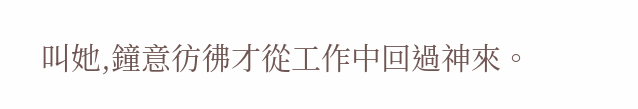叫她,鐘意彷彿才從工作中回過神來。